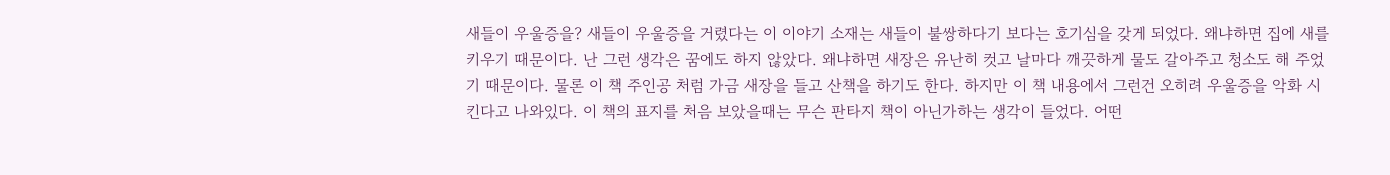새들이 우울증을? 새들이 우울증을 거렸다는 이 이야기 소재는 새들이 불쌍하다기 보다는 호기심을 갖게 되었다. 왜냐하면 집에 새를 키우기 때문이다. 난 그런 생각은 꿈에도 하지 않았다. 왜냐하면 새장은 유난히 컷고 날마다 깨끗하게 물도 갈아주고 청소도 해 주었기 때문이다. 물론 이 책 주인공 처럼 가금 새장을 들고 산책을 하기도 한다. 하지만 이 책 내용에서 그런건 오히려 우울증을 악화 시킨다고 나와있다. 이 책의 표지를 처음 보았을때는 무슨 판타지 책이 아닌가하는 생각이 들었다. 어떤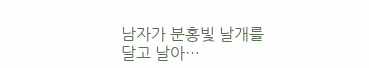남자가 분홍빛 날개를 달고 날아…